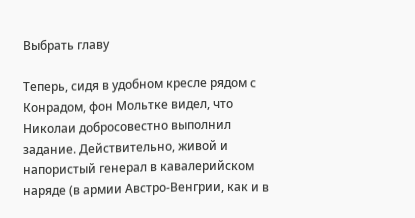Выбрать главу

Теперь, сидя в удобном кресле рядом с Конрадом, фон Мольтке видел, что Николаи добросовестно выполнил задание. Действительно, живой и напористый генерал в кавалерийском наряде (в армии Австро-Венгрии, как и в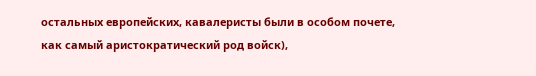остальных европейских, кавалеристы были в особом почете, как самый аристократический род войск),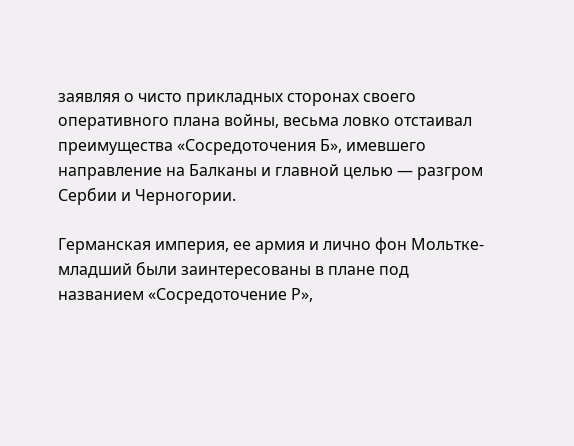заявляя о чисто прикладных сторонах своего оперативного плана войны, весьма ловко отстаивал преимущества «Сосредоточения Б», имевшего направление на Балканы и главной целью — разгром Сербии и Черногории.

Германская империя, ее армия и лично фон Мольтке-младший были заинтересованы в плане под названием «Сосредоточение Р»,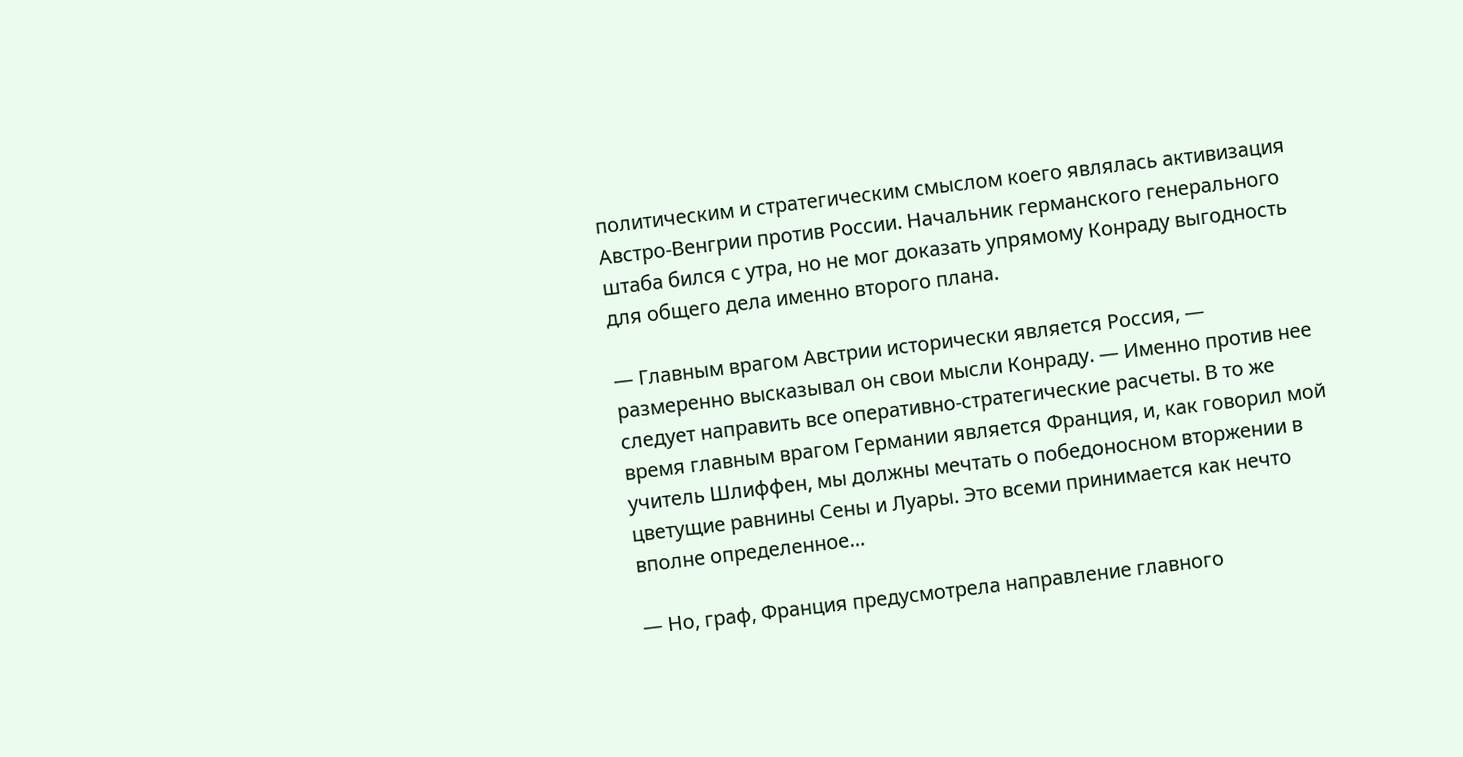политическим и стратегическим смыслом коего являлась активизация Австро-Венгрии против России. Начальник германского генерального штаба бился с утра, но не мог доказать упрямому Конраду выгодность для общего дела именно второго плана.

— Главным врагом Австрии исторически является Россия, — размеренно высказывал он свои мысли Конраду. — Именно против нее следует направить все оперативно-стратегические расчеты. В то же время главным врагом Германии является Франция, и, как говорил мой учитель Шлиффен, мы должны мечтать о победоносном вторжении в цветущие равнины Сены и Луары. Это всеми принимается как нечто вполне определенное…

— Но, граф, Франция предусмотрела направление главного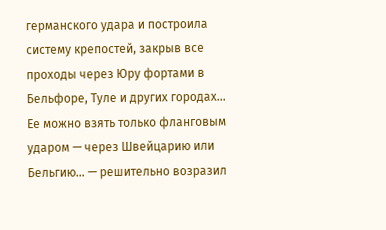германского удара и построила систему крепостей, закрыв все проходы через Юру фортами в Бельфоре, Туле и других городах… Ее можно взять только фланговым ударом — через Швейцарию или Бельгию… — решительно возразил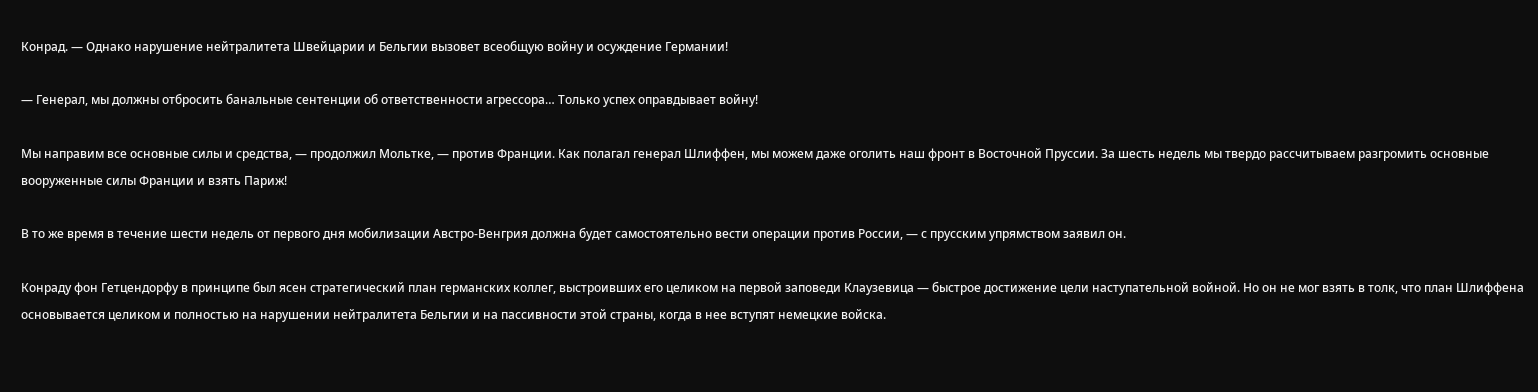Конрад. — Однако нарушение нейтралитета Швейцарии и Бельгии вызовет всеобщую войну и осуждение Германии!

— Генерал, мы должны отбросить банальные сентенции об ответственности агрессора… Только успех оправдывает войну!

Мы направим все основные силы и средства, — продолжил Мольтке, — против Франции. Как полагал генерал Шлиффен, мы можем даже оголить наш фронт в Восточной Пруссии. За шесть недель мы твердо рассчитываем разгромить основные вооруженные силы Франции и взять Париж!

В то же время в течение шести недель от первого дня мобилизации Австро-Венгрия должна будет самостоятельно вести операции против России, — с прусским упрямством заявил он.

Конраду фон Гетцендорфу в принципе был ясен стратегический план германских коллег, выстроивших его целиком на первой заповеди Клаузевица — быстрое достижение цели наступательной войной. Но он не мог взять в толк, что план Шлиффена основывается целиком и полностью на нарушении нейтралитета Бельгии и на пассивности этой страны, когда в нее вступят немецкие войска.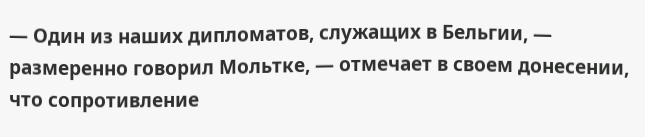— Один из наших дипломатов, служащих в Бельгии, — размеренно говорил Мольтке, — отмечает в своем донесении, что сопротивление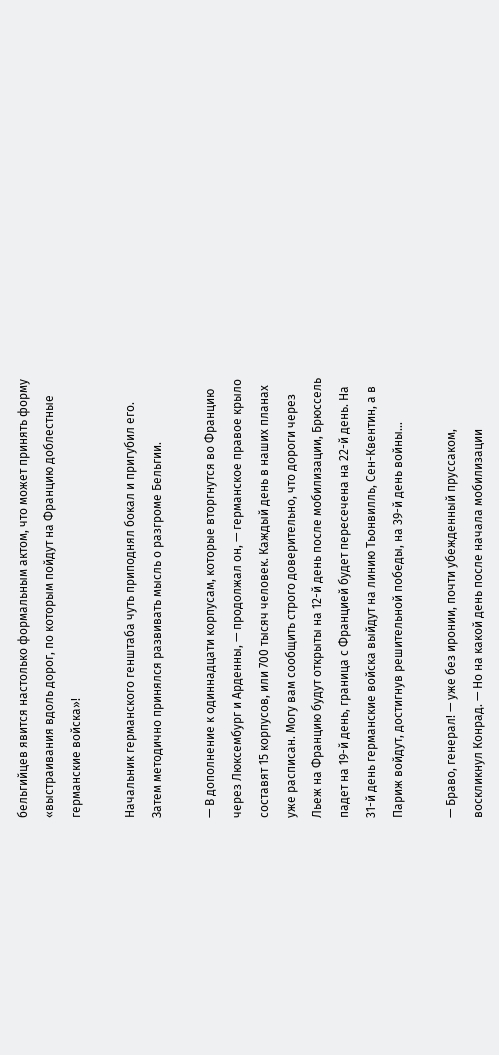бельгийцев явится настолько формальным актом, что может принять форму «выстраивания вдоль дорог, по которым пойдут на Францию доблестные германские войска»!

Начальник германского генштаба чуть приподнял бокал и пригубил его. Затем методично принялся развивать мысль о разгроме Бельгии.

— В дополнение к одиннадцати корпусам, которые вторгнутся во Францию через Люксембург и Арденны, — продолжал он, — германское правое крыло составят 15 корпусов, или 700 тысяч человек. Каждый день в наших планах уже расписан. Могу вам сообщить строго доверительно, что дороги через Льеж на Францию будут открыты на 12-й день после мобилизации, Брюссель падет на 19-й день, граница с Францией будет пересечена на 22-й день. На 31-й день германские войска выйдут на линию Тьонвилль, Сен-Квентин, а в Париж войдут, достигнув решительной победы, на 39-й день войны…

— Браво, генерал! — уже без иронии, почти убежденный пруссаком, воскликнул Конрад. — Но на какой день после начала мобилизации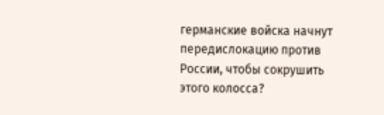германские войска начнут передислокацию против России, чтобы сокрушить этого колосса?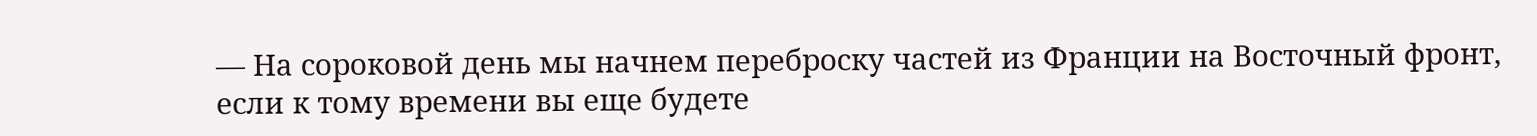— На сороковой день мы начнем переброску частей из Франции на Восточный фронт, если к тому времени вы еще будете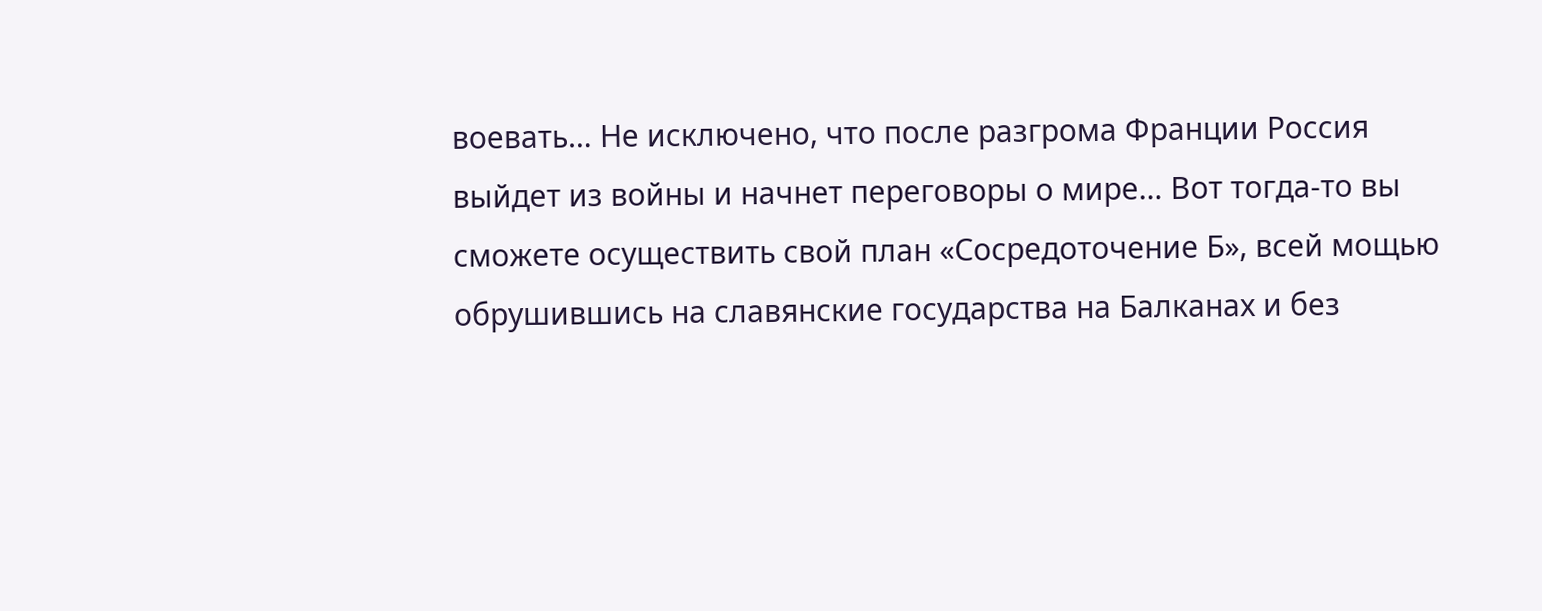воевать… Не исключено, что после разгрома Франции Россия выйдет из войны и начнет переговоры о мире… Вот тогда-то вы сможете осуществить свой план «Сосредоточение Б», всей мощью обрушившись на славянские государства на Балканах и без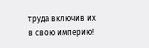труда включив их в свою империю!